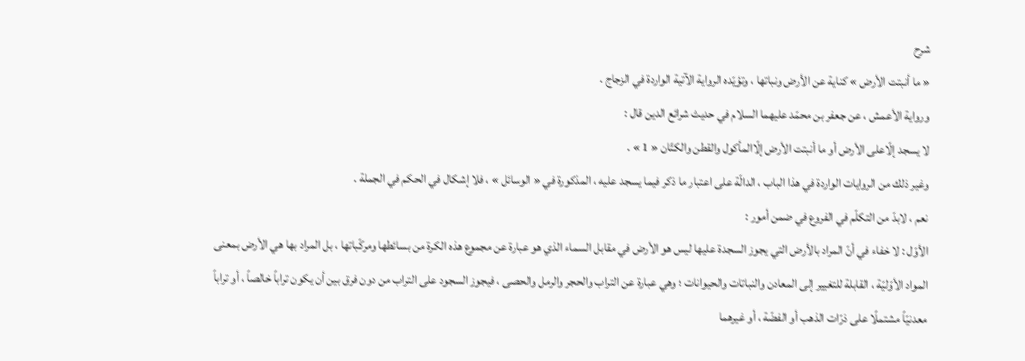شرح
« ما أنبتت الأرض » كناية عن الأرض ونباتها ، وتؤيّده الرواية الآتية الواردة في الزجاج .
ورواية الأعمش ، عن جعفر بن محمّد عليهما السلام في حديث شرائع الدين قال :
لا يسجد إلّاعلى الأرض أو ما أنبتت الأرض إلّاالمأكول والقطن والكتّان « 1 » .
وغير ذلك من الروايات الواردة في هذا الباب ، الدالّة على اعتبار ما ذكر فيما يسجد عليه ، المذكورة في « الوسائل » ، فلا إشكال في الحكم في الجملة .
نعم ، لابدّ من التكلّم في الفروع في ضمن أمور :
الأوّل : لا خفاء في أنّ المراد بالأرض التي يجوز السجدة عليها ليس هو الأرض في مقابل السماء الذي هو عبارة عن مجموع هذه الكرة من بسائطها ومركّباتها ، بل المراد بها هي الأرض بمعنى المواد الأوّليّة ، القابلة للتغيير إلى المعادن والنباتات والحيوانات ؛ وهي عبارة عن التراب والحجر والرمل والحصى ، فيجوز السجود على التراب من دون فرق بين أن يكون تراباً خالصاً ، أو تراباً معدنيّاً مشتملًا على ذرّات الذهب أو الفضّة ، أو غيرهما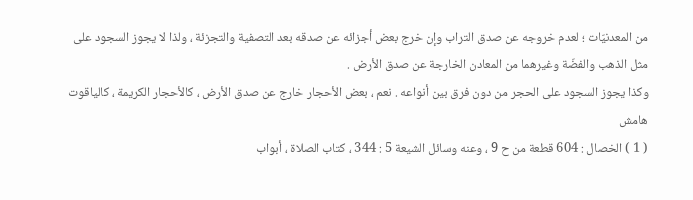من المعدنيّات ؛ لعدم خروجه عن صدق التراب وإن خرج بعض أجزائه عن صدقه بعد التصفية والتجزئة ، ولذا لا يجوز السجود على مثل الذهب والفضّة وغيرهما من المعادن الخارجة عن صدق الأرض .
وكذا يجوز السجود على الحجر من دون فرق بين أنواعه . نعم ، بعض الأحجار خارج عن صدق الأرض ، كالأحجار الكريمة ، كالياقوت
هامش
( 1 ) الخصال : 604 قطعة من ح 9 ، وعنه وسائل الشيعة 5 : 344 ، كتاب الصلاة ، أبواب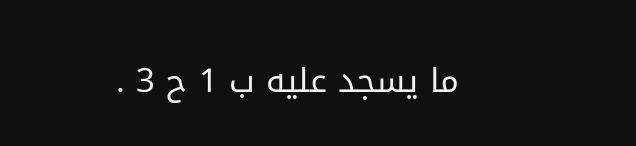ما يسجد عليه ب 1 ح 3 .